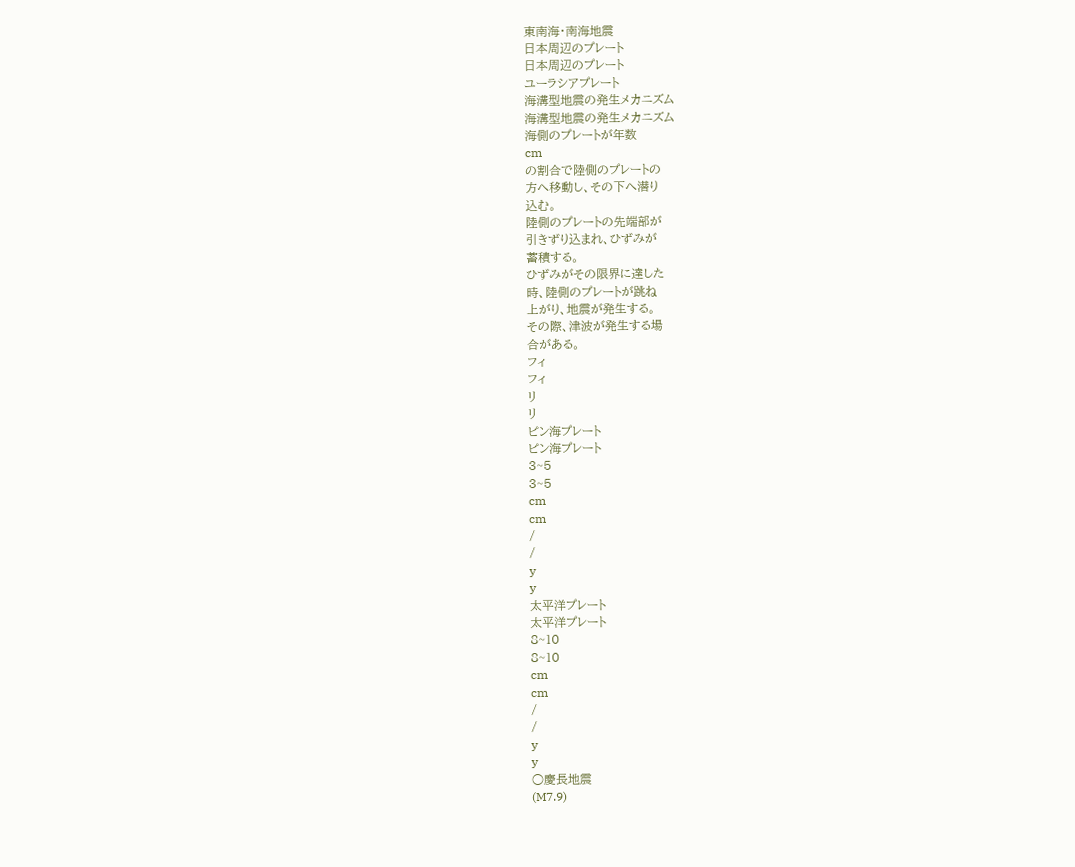東南海・南海地震
日本周辺のプレート
日本周辺のプレート
ユーラシアプレート
海溝型地震の発生メカニズム
海溝型地震の発生メカニズム
海側のプレートが年数
cm
の割合で陸側のプレートの
方へ移動し、その下へ潜り
込む。
陸側のプレートの先端部が
引きずり込まれ、ひずみが
蓄積する。
ひずみがその限界に達した
時、陸側のプレートが跳ね
上がり、地震が発生する。
その際、津波が発生する場
合がある。
フィ
フィ
リ
リ
ピン海プレート
ピン海プレート
3~5
3~5
cm
cm
/
/
y
y
太平洋プレート
太平洋プレート
8~10
8~10
cm
cm
/
/
y
y
○慶長地震
(M7.9)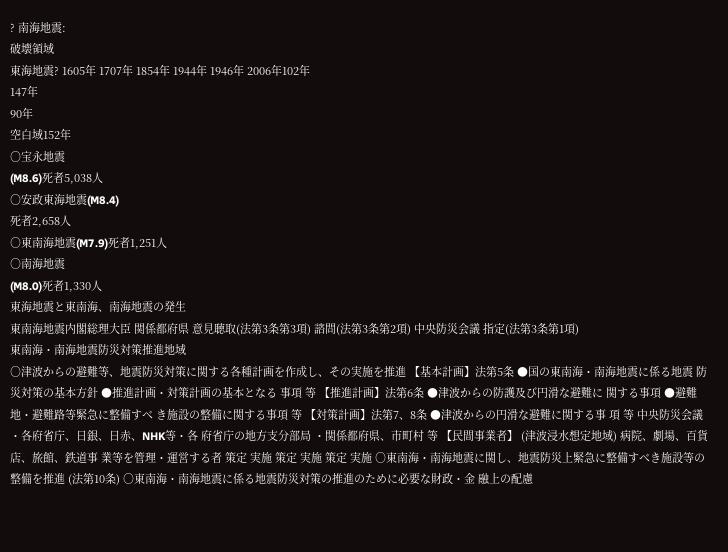? 南海地震:
破壊領域
東海地震? 1605年 1707年 1854年 1944年 1946年 2006年102年
147年
90年
空白域152年
○宝永地震
(M8.6)死者5,038人
○安政東海地震(M8.4)
死者2,658人
○東南海地震(M7.9)死者1,251人
○南海地震
(M8.0)死者1,330人
東海地震と東南海、南海地震の発生
東南海地震内閣総理大臣 関係都府県 意見聴取(法第3条第3項) 諮問(法第3条第2項) 中央防災会議 指定(法第3条第1項)
東南海・南海地震防災対策推進地域
○津波からの避難等、地震防災対策に関する各種計画を作成し、その実施を推進 【基本計画】法第5条 ●国の東南海・南海地震に係る地震 防災対策の基本方針 ●推進計画・対策計画の基本となる 事項 等 【推進計画】法第6条 ●津波からの防護及び円滑な避難に 関する事項 ●避難地・避難路等緊急に整備すべ き施設の整備に関する事項 等 【対策計画】法第7、8条 ●津波からの円滑な避難に関する事 項 等 中央防災会議 ・各府省庁、日銀、日赤、NHK等・各 府省庁の地方支分部局 ・関係都府県、市町村 等 【民間事業者】 (津波浸水想定地域) 病院、劇場、百貨店、旅館、鉄道事 業等を管理・運営する者 策定 実施 策定 実施 策定 実施 ○東南海・南海地震に関し、地震防災上緊急に整備すべき施設等の整備を推進 (法第10条) ○東南海・南海地震に係る地震防災対策の推進のために必要な財政・金 融上の配慮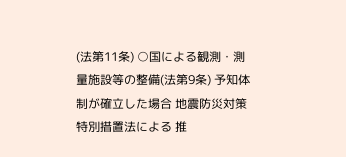(法第11条) ○国による観測・測量施設等の整備(法第9条) 予知体制が確立した場合 地震防災対策特別措置法による 推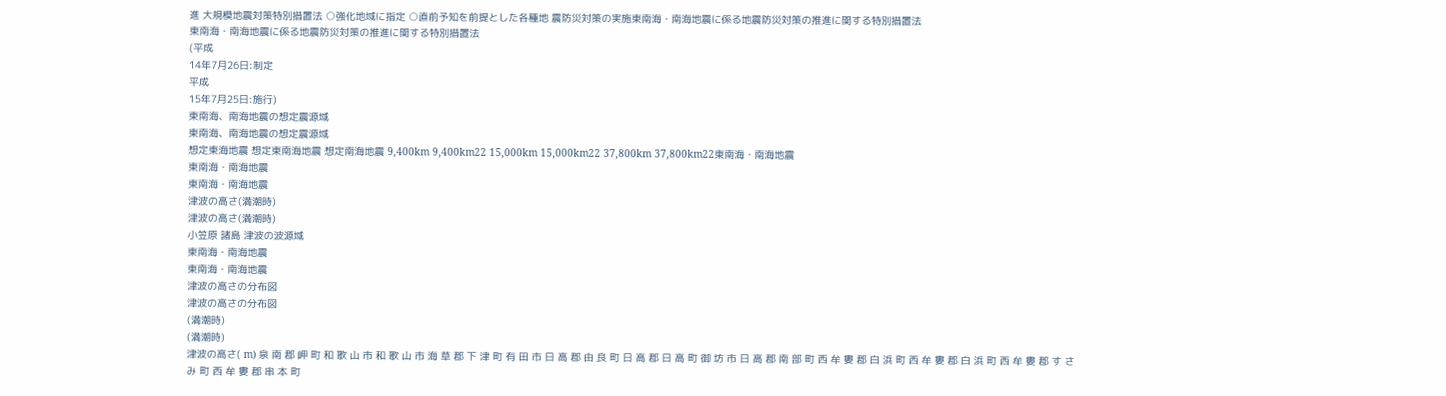進 大規模地震対策特別措置法 ○強化地域に指定 ○直前予知を前提とした各種地 震防災対策の実施東南海・南海地震に係る地震防災対策の推進に関する特別措置法
東南海・南海地震に係る地震防災対策の推進に関する特別措置法
(平成
14年7月26日:制定
平成
15年7月25日:施行)
東南海、南海地震の想定震源域
東南海、南海地震の想定震源域
想定東海地震 想定東南海地震 想定南海地震 9,400km 9,400km22 15,000km 15,000km22 37,800km 37,800km22東南海・南海地震
東南海・南海地震
東南海・南海地震
津波の高さ(満潮時)
津波の高さ(満潮時)
小笠原 諸島 津波の波源域
東南海・南海地震
東南海・南海地震
津波の高さの分布図
津波の高さの分布図
(満潮時)
(満潮時)
津波の高さ( m) 泉 南 郡 岬 町 和 歌 山 市 和 歌 山 市 海 草 郡 下 津 町 有 田 市 日 高 郡 由 良 町 日 高 郡 日 高 町 御 坊 市 日 高 郡 南 部 町 西 牟 婁 郡 白 浜 町 西 牟 婁 郡 白 浜 町 西 牟 婁 郡 す さ み 町 西 牟 婁 郡 串 本 町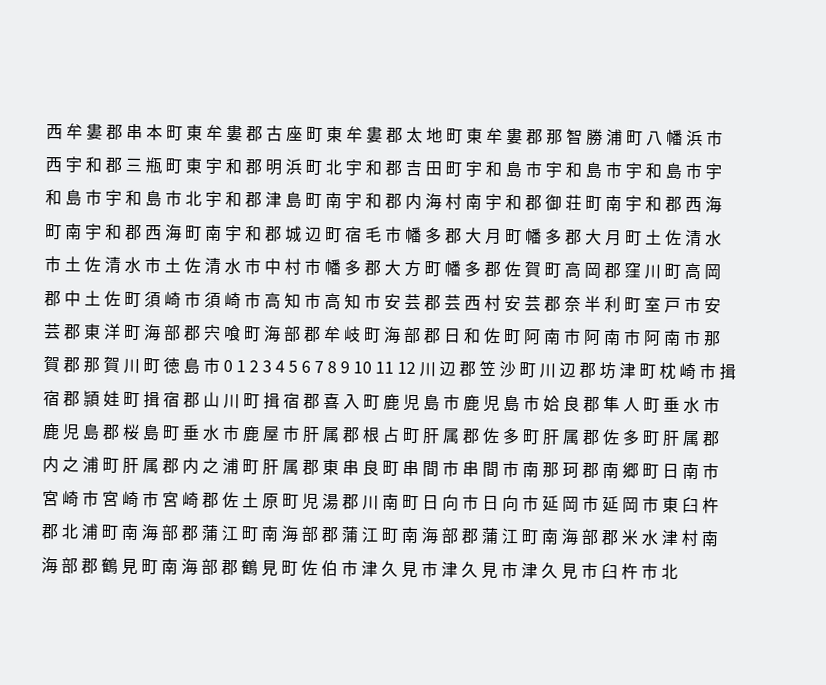西 牟 婁 郡 串 本 町 東 牟 婁 郡 古 座 町 東 牟 婁 郡 太 地 町 東 牟 婁 郡 那 智 勝 浦 町 八 幡 浜 市 西 宇 和 郡 三 瓶 町 東 宇 和 郡 明 浜 町 北 宇 和 郡 吉 田 町 宇 和 島 市 宇 和 島 市 宇 和 島 市 宇 和 島 市 宇 和 島 市 北 宇 和 郡 津 島 町 南 宇 和 郡 内 海 村 南 宇 和 郡 御 荘 町 南 宇 和 郡 西 海 町 南 宇 和 郡 西 海 町 南 宇 和 郡 城 辺 町 宿 毛 市 幡 多 郡 大 月 町 幡 多 郡 大 月 町 土 佐 清 水 市 土 佐 清 水 市 土 佐 清 水 市 中 村 市 幡 多 郡 大 方 町 幡 多 郡 佐 賀 町 高 岡 郡 窪 川 町 高 岡 郡 中 土 佐 町 須 崎 市 須 崎 市 高 知 市 高 知 市 安 芸 郡 芸 西 村 安 芸 郡 奈 半 利 町 室 戸 市 安 芸 郡 東 洋 町 海 部 郡 宍 喰 町 海 部 郡 牟 岐 町 海 部 郡 日 和 佐 町 阿 南 市 阿 南 市 阿 南 市 那 賀 郡 那 賀 川 町 徳 島 市 0 1 2 3 4 5 6 7 8 9 10 11 12 川 辺 郡 笠 沙 町 川 辺 郡 坊 津 町 枕 崎 市 揖 宿 郡 頴 娃 町 揖 宿 郡 山 川 町 揖 宿 郡 喜 入 町 鹿 児 島 市 鹿 児 島 市 姶 良 郡 隼 人 町 垂 水 市 鹿 児 島 郡 桜 島 町 垂 水 市 鹿 屋 市 肝 属 郡 根 占 町 肝 属 郡 佐 多 町 肝 属 郡 佐 多 町 肝 属 郡 内 之 浦 町 肝 属 郡 内 之 浦 町 肝 属 郡 東 串 良 町 串 間 市 串 間 市 南 那 珂 郡 南 郷 町 日 南 市 宮 崎 市 宮 崎 市 宮 崎 郡 佐 土 原 町 児 湯 郡 川 南 町 日 向 市 日 向 市 延 岡 市 延 岡 市 東 臼 杵 郡 北 浦 町 南 海 部 郡 蒲 江 町 南 海 部 郡 蒲 江 町 南 海 部 郡 蒲 江 町 南 海 部 郡 米 水 津 村 南 海 部 郡 鶴 見 町 南 海 部 郡 鶴 見 町 佐 伯 市 津 久 見 市 津 久 見 市 津 久 見 市 臼 杵 市 北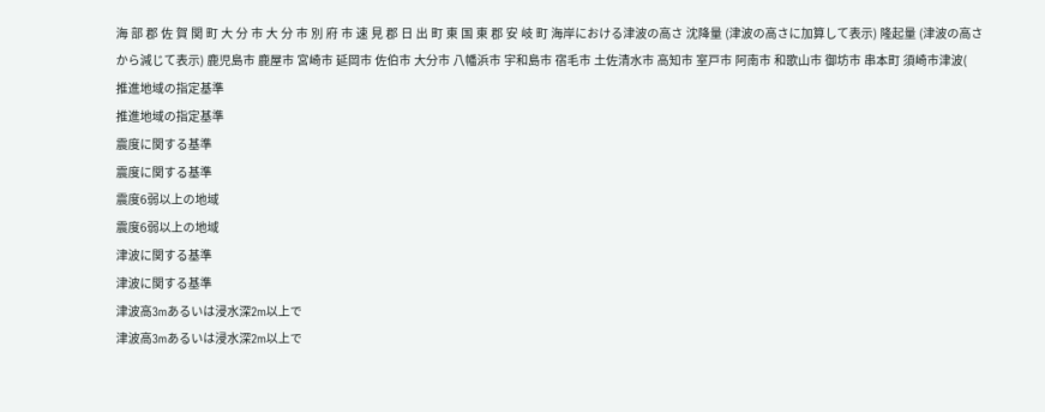海 部 郡 佐 賀 関 町 大 分 市 大 分 市 別 府 市 速 見 郡 日 出 町 東 国 東 郡 安 岐 町 海岸における津波の高さ 沈降量 (津波の高さに加算して表示) 隆起量 (津波の高さから減じて表示) 鹿児島市 鹿屋市 宮崎市 延岡市 佐伯市 大分市 八幡浜市 宇和島市 宿毛市 土佐清水市 高知市 室戸市 阿南市 和歌山市 御坊市 串本町 須崎市津波(
推進地域の指定基準
推進地域の指定基準
震度に関する基準
震度に関する基準
震度6弱以上の地域
震度6弱以上の地域
津波に関する基準
津波に関する基準
津波高3mあるいは浸水深2m以上で
津波高3mあるいは浸水深2m以上で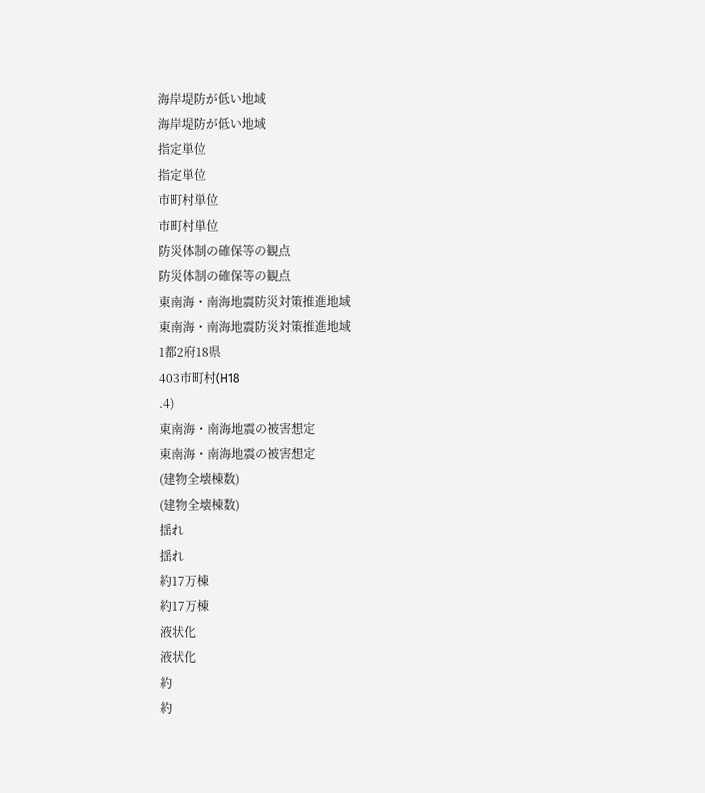海岸堤防が低い地域
海岸堤防が低い地域
指定単位
指定単位
市町村単位
市町村単位
防災体制の確保等の観点
防災体制の確保等の観点
東南海・南海地震防災対策推進地域
東南海・南海地震防災対策推進地域
1都2府18県
403市町村(H18
.4)
東南海・南海地震の被害想定
東南海・南海地震の被害想定
(建物全壊棟数)
(建物全壊棟数)
揺れ
揺れ
約17万棟
約17万棟
液状化
液状化
約
約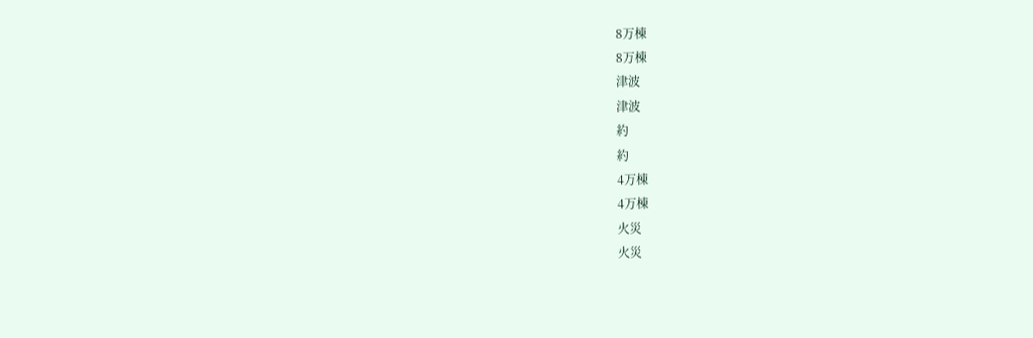8万棟
8万棟
津波
津波
約
約
4万棟
4万棟
火災
火災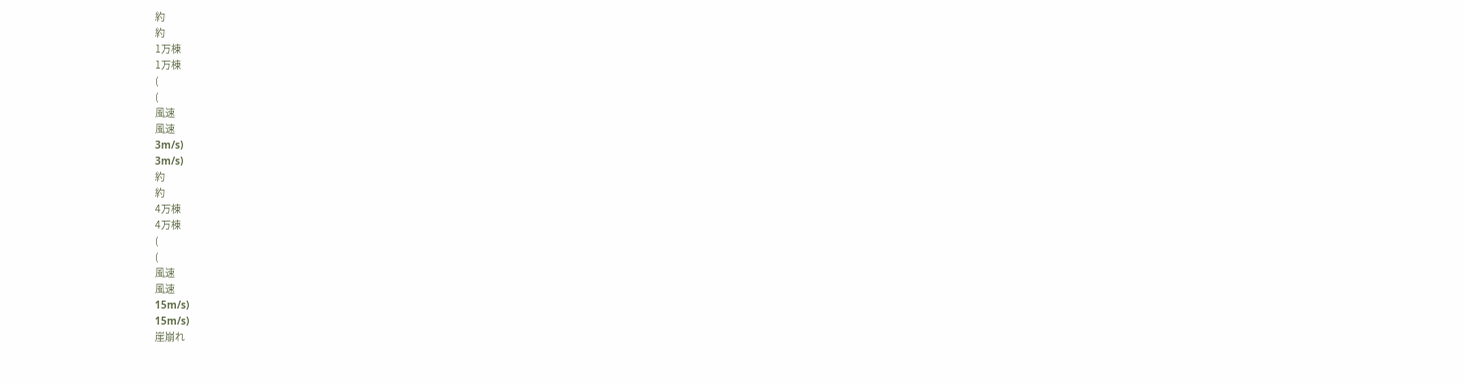約
約
1万棟
1万棟
(
(
風速
風速
3m/s)
3m/s)
約
約
4万棟
4万棟
(
(
風速
風速
15m/s)
15m/s)
崖崩れ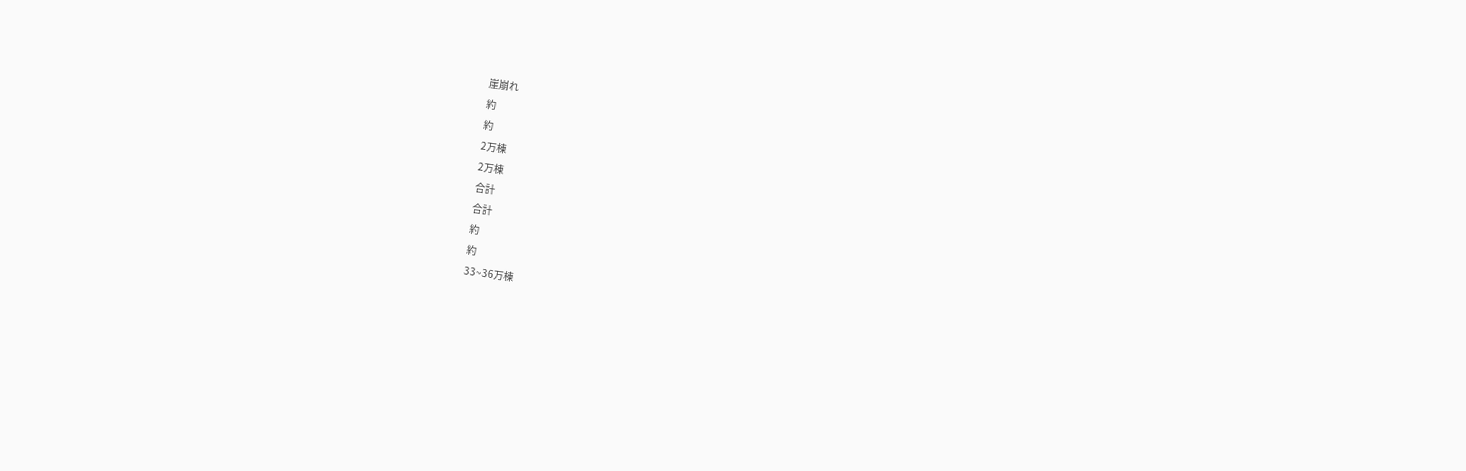崖崩れ
約
約
2万棟
2万棟
合計
合計
約
約
33~36万棟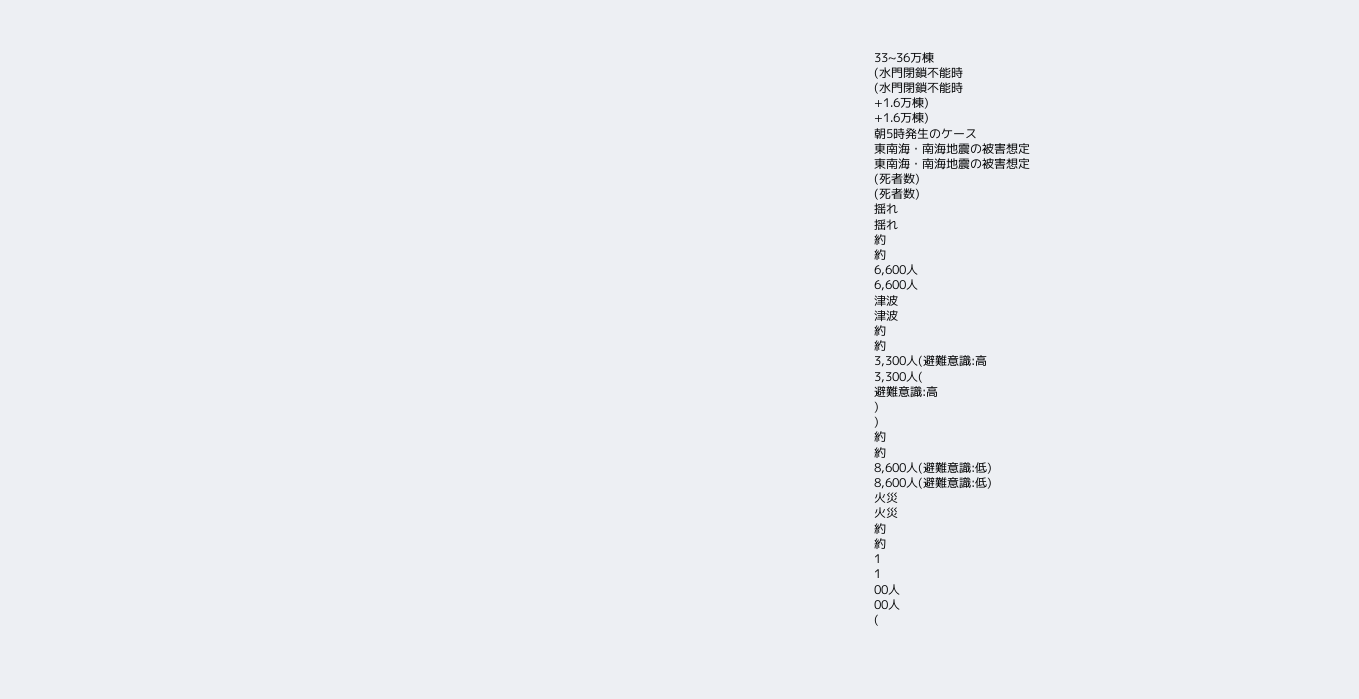33~36万棟
(水門閉鎖不能時
(水門閉鎖不能時
+1.6万棟)
+1.6万棟)
朝5時発生のケース
東南海・南海地震の被害想定
東南海・南海地震の被害想定
(死者数)
(死者数)
揺れ
揺れ
約
約
6,600人
6,600人
津波
津波
約
約
3,300人(避難意識:高
3,300人(
避難意識:高
)
)
約
約
8,600人(避難意識:低)
8,600人(避難意識:低)
火災
火災
約
約
1
1
00人
00人
(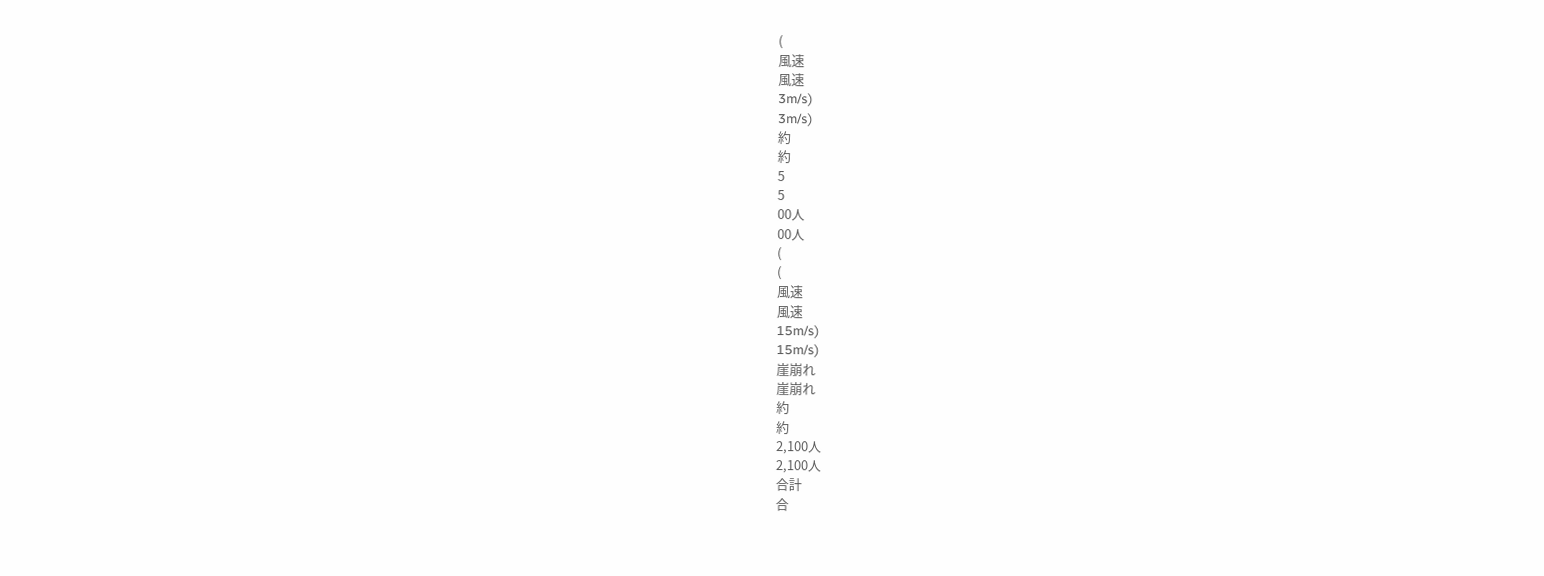(
風速
風速
3m/s)
3m/s)
約
約
5
5
00人
00人
(
(
風速
風速
15m/s)
15m/s)
崖崩れ
崖崩れ
約
約
2,100人
2,100人
合計
合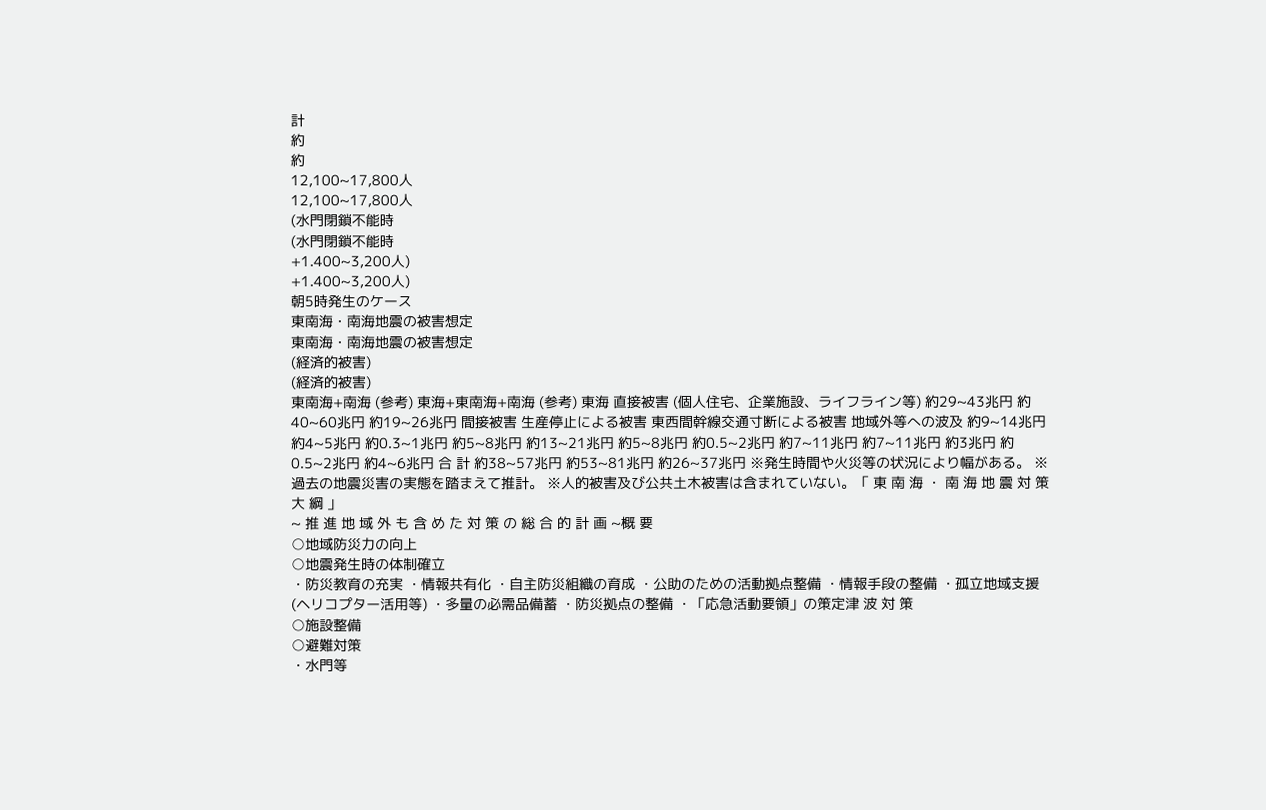計
約
約
12,100~17,800人
12,100~17,800人
(水門閉鎖不能時
(水門閉鎖不能時
+1.400~3,200人)
+1.400~3,200人)
朝5時発生のケース
東南海・南海地震の被害想定
東南海・南海地震の被害想定
(経済的被害)
(経済的被害)
東南海+南海 (参考) 東海+東南海+南海 (参考) 東海 直接被害 (個人住宅、企業施設、ライフライン等) 約29~43兆円 約40~60兆円 約19~26兆円 間接被害 生産停止による被害 東西間幹線交通寸断による被害 地域外等への波及 約9~14兆円 約4~5兆円 約0.3~1兆円 約5~8兆円 約13~21兆円 約5~8兆円 約0.5~2兆円 約7~11兆円 約7~11兆円 約3兆円 約0.5~2兆円 約4~6兆円 合 計 約38~57兆円 約53~81兆円 約26~37兆円 ※発生時間や火災等の状況により幅がある。 ※過去の地震災害の実態を踏まえて推計。 ※人的被害及び公共土木被害は含まれていない。「 東 南 海 ・ 南 海 地 震 対 策 大 綱 」
~ 推 進 地 域 外 も 含 め た 対 策 の 総 合 的 計 画 ~概 要
○地域防災力の向上
○地震発生時の体制確立
・防災教育の充実 ・情報共有化 ・自主防災組織の育成 ・公助のための活動拠点整備 ・情報手段の整備 ・孤立地域支援(ヘリコプター活用等) ・多量の必需品備蓄 ・防災拠点の整備 ・「応急活動要領」の策定津 波 対 策
○施設整備
○避難対策
・水門等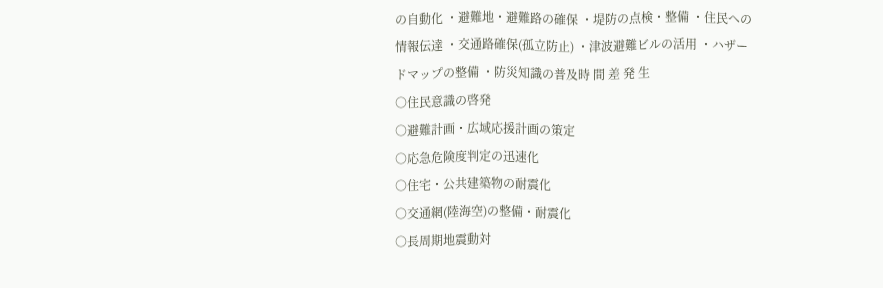の自動化 ・避難地・避難路の確保 ・堤防の点検・整備 ・住民への情報伝達 ・交通路確保(孤立防止) ・津波避難ビルの活用 ・ハザードマップの整備 ・防災知識の普及時 間 差 発 生
○住民意識の啓発
○避難計画・広域応援計画の策定
○応急危険度判定の迅速化
○住宅・公共建築物の耐震化
○交通網(陸海空)の整備・耐震化
○長周期地震動対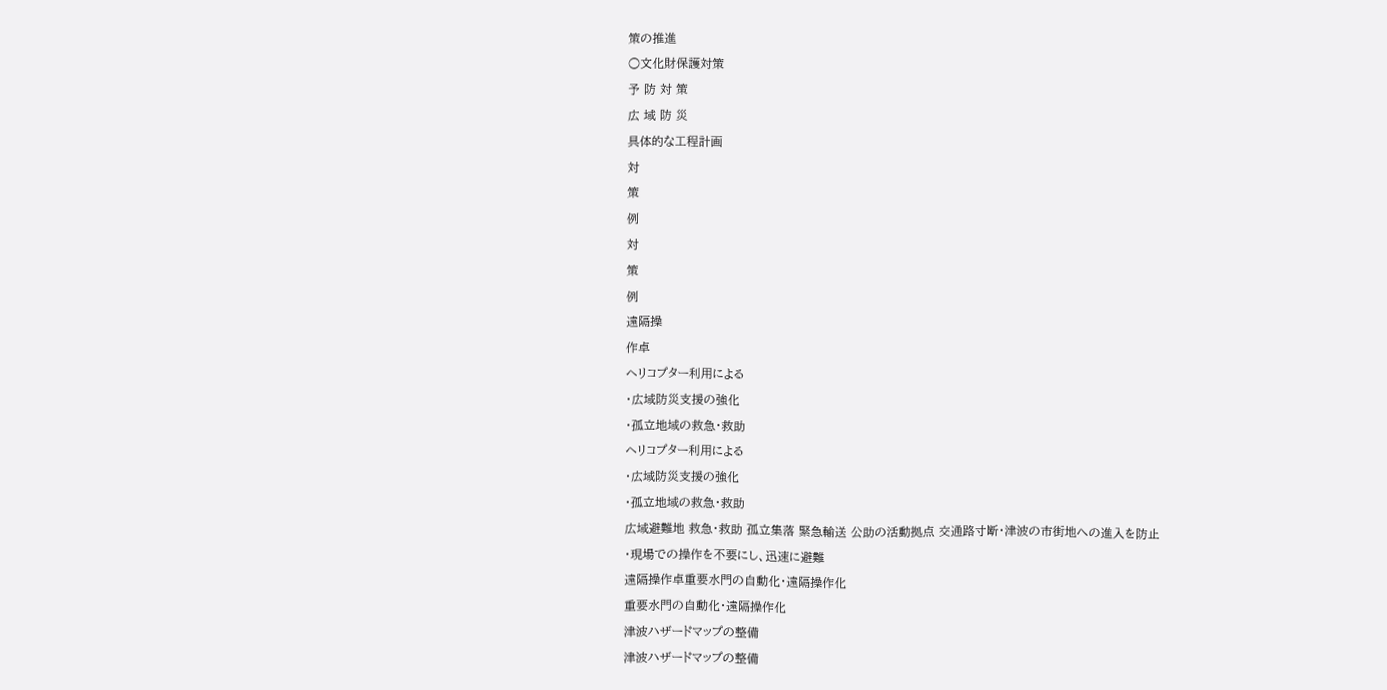策の推進
○文化財保護対策
予 防 対 策
広 域 防 災
具体的な工程計画
対
策
例
対
策
例
遠隔操
作卓
ヘリコプター利用による
・広域防災支援の強化
・孤立地域の救急・救助
ヘリコプター利用による
・広域防災支援の強化
・孤立地域の救急・救助
広域避難地 救急・救助 孤立集落 緊急輸送 公助の活動拠点 交通路寸断・津波の市街地への進入を防止
・現場での操作を不要にし、迅速に避難
遠隔操作卓重要水門の自動化・遠隔操作化
重要水門の自動化・遠隔操作化
津波ハザードマップの整備
津波ハザードマップの整備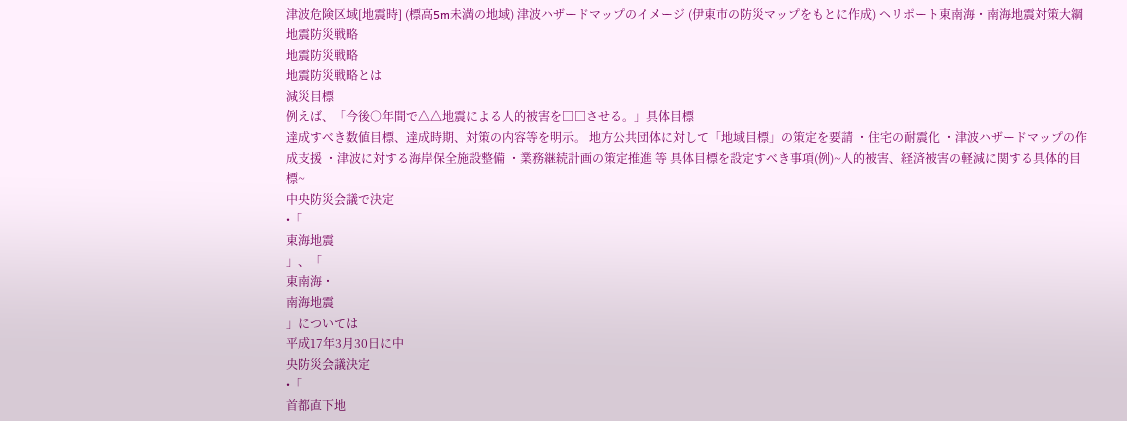津波危険区域[地震時] (標高5m未満の地域) 津波ハザードマップのイメージ (伊東市の防災マップをもとに作成) ヘリポート東南海・南海地震対策大綱
地震防災戦略
地震防災戦略
地震防災戦略とは
減災目標
例えば、「今後○年間で△△地震による人的被害を□□させる。」具体目標
達成すべき数値目標、達成時期、対策の内容等を明示。 地方公共団体に対して「地域目標」の策定を要請 ・住宅の耐震化 ・津波ハザードマップの作成支援 ・津波に対する海岸保全施設整備 ・業務継続計画の策定推進 等 具体目標を設定すべき事項(例)~人的被害、経済被害の軽減に関する具体的目標~
中央防災会議で決定
•「
東海地震
」、「
東南海・
南海地震
」については
平成17年3月30日に中
央防災会議決定
•「
首都直下地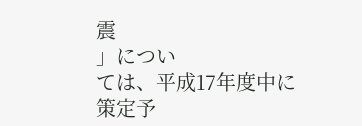震
」につい
ては、平成17年度中に
策定予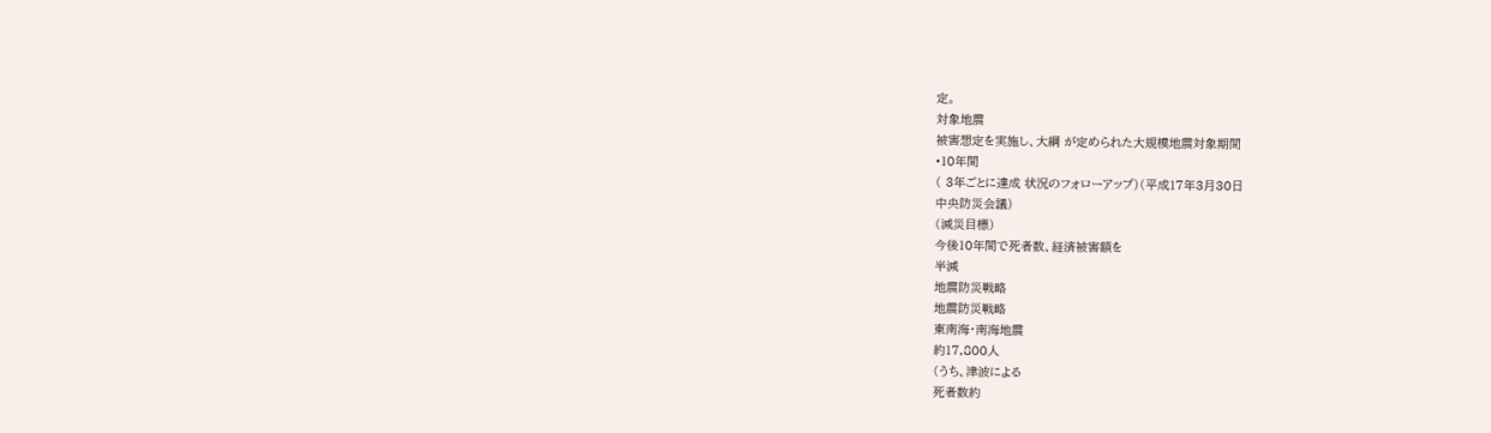定。
対象地震
被害想定を実施し、大綱 が定められた大規模地震対象期間
•10年間
( 3年ごとに達成 状況のフォローアップ)(平成17年3月30日
中央防災会議)
(減災目標)
今後10年間で死者数、経済被害額を
半減
地震防災戦略
地震防災戦略
東南海・南海地震
約17,800人
(うち、津波による
死者数約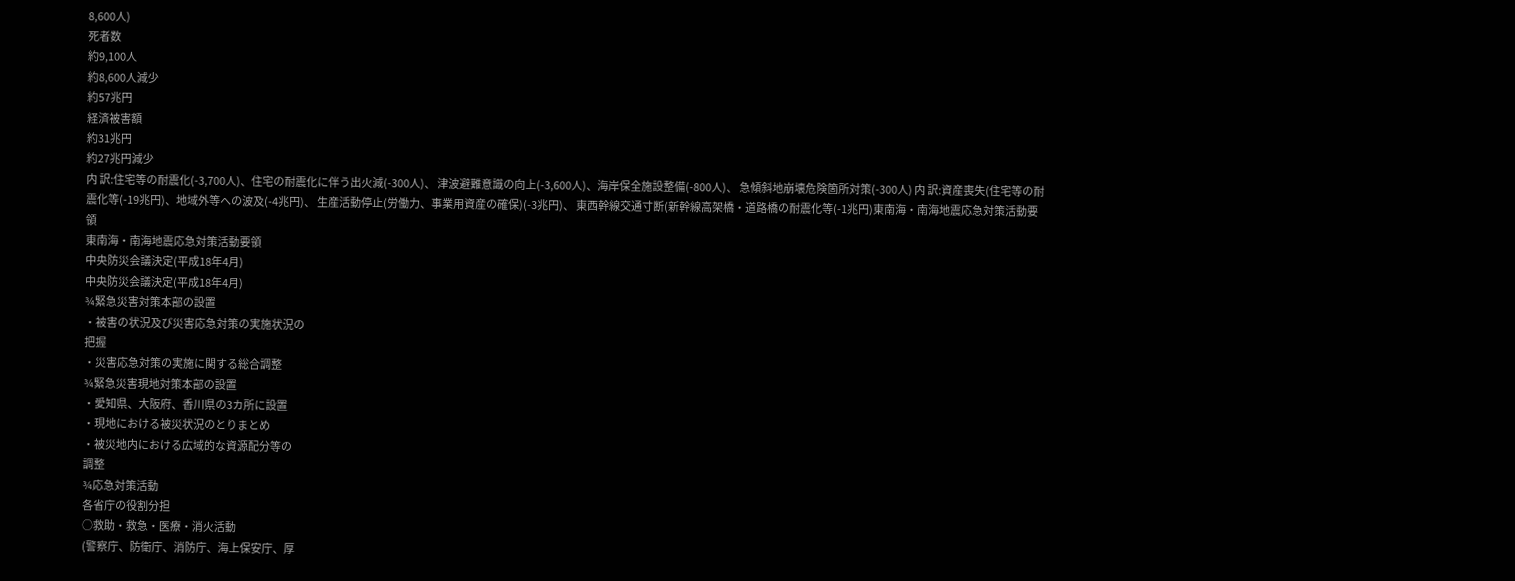8,600人)
死者数
約9,100人
約8,600人減少
約57兆円
経済被害額
約31兆円
約27兆円減少
内 訳:住宅等の耐震化(-3,700人)、住宅の耐震化に伴う出火減(-300人)、 津波避難意識の向上(-3,600人)、海岸保全施設整備(-800人)、 急傾斜地崩壊危険箇所対策(-300人) 内 訳:資産喪失(住宅等の耐震化等(-19兆円)、地域外等への波及(-4兆円)、 生産活動停止(労働力、事業用資産の確保)(-3兆円)、 東西幹線交通寸断(新幹線高架橋・道路橋の耐震化等(-1兆円)東南海・南海地震応急対策活動要領
東南海・南海地震応急対策活動要領
中央防災会議決定(平成18年4月)
中央防災会議決定(平成18年4月)
¾緊急災害対策本部の設置
・被害の状況及び災害応急対策の実施状況の
把握
・災害応急対策の実施に関する総合調整
¾緊急災害現地対策本部の設置
・愛知県、大阪府、香川県の3カ所に設置
・現地における被災状況のとりまとめ
・被災地内における広域的な資源配分等の
調整
¾応急対策活動
各省庁の役割分担
○救助・救急・医療・消火活動
(警察庁、防衛庁、消防庁、海上保安庁、厚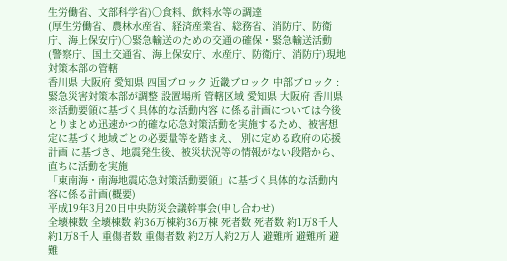生労働省、文部科学省)○食料、飲料水等の調達
(厚生労働省、農林水産省、経済産業省、総務省、消防庁、防衛庁、海上保安庁)○緊急輸送のための交通の確保・緊急輸送活動
(警察庁、国土交通省、海上保安庁、水産庁、防衛庁、消防庁)現地対策本部の管轄
香川県 大阪府 愛知県 四国ブロック 近畿ブロック 中部ブロック :緊急災害対策本部が調整 設置場所 管轄区域 愛知県 大阪府 香川県 ※活動要領に基づく具体的な活動内容 に係る計画については今後とりまとめ迅速かつ的確な応急対策活動を実施するため、被害想定に基づく地域ごとの必要量等を踏まえ、 別に定める政府の応援計画 に基づき、地震発生後、被災状況等の情報がない段階から、直ちに活動を実施
「東南海・南海地震応急対策活動要領」に基づく具体的な活動内容に係る計画(概要)
平成19年3月20日中央防災会議幹事会(申し合わせ)
全壊棟数 全壊棟数 約36万棟約36万棟 死者数 死者数 約1万8千人約1万8千人 重傷者数 重傷者数 約2万人約2万人 避難所 避難所 避難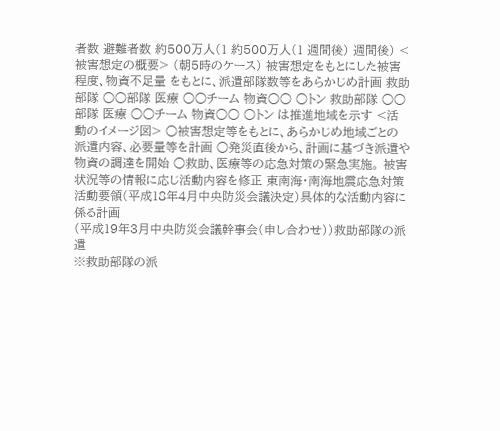者数 避難者数 約500万人(1 約500万人(1 週間後) 週間後) <被害想定の概要> (朝5時のケース) 被害想定をもとにした被害程度、物資不足量 をもとに、派遣部隊数等をあらかじめ計画 救助部隊 ○○部隊 医療 ○○チーム 物資○○ ○トン 救助部隊 ○○部隊 医療 ○○チーム 物資○○ ○トン は推進地域を示す <活動のイメージ図> ○被害想定等をもとに、あらかじめ地域ごとの派遣内容、必要量等を計画 ○発災直後から、計画に基づき派遣や物資の調達を開始 ○救助、医療等の応急対策の緊急実施。 被害状況等の情報に応じ活動内容を修正 東南海・南海地震応急対策活動要領(平成18年4月中央防災会議決定)具体的な活動内容に係る計画
(平成19年3月中央防災会議幹事会(申し合わせ))救助部隊の派遣
※救助部隊の派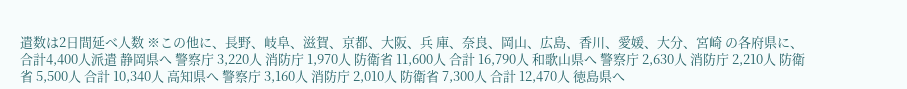遣数は2日間延べ人数 ※この他に、長野、岐阜、滋賀、京都、大阪、兵 庫、奈良、岡山、広島、香川、愛媛、大分、宮崎 の各府県に、合計4,400人派遣 静岡県へ 警察庁 3,220人 消防庁 1,970人 防衛省 11,600人 合計 16,790人 和歌山県へ 警察庁 2,630人 消防庁 2,210人 防衛省 5,500人 合計 10,340人 高知県へ 警察庁 3,160人 消防庁 2,010人 防衛省 7,300人 合計 12,470人 徳島県へ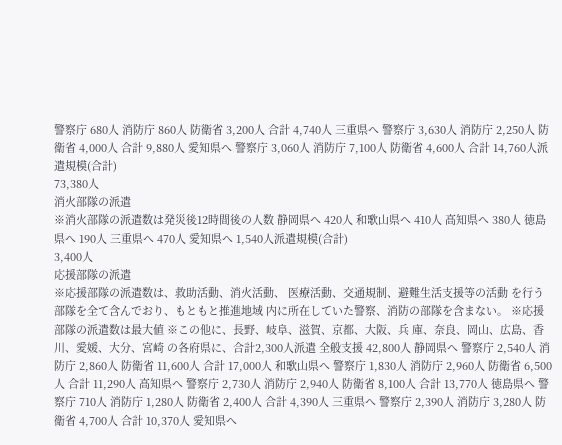警察庁 680人 消防庁 860人 防衛省 3,200人 合計 4,740人 三重県へ 警察庁 3,630人 消防庁 2,250人 防衛省 4,000人 合計 9,880人 愛知県へ 警察庁 3,060人 消防庁 7,100人 防衛省 4,600人 合計 14,760人派遣規模(合計)
73,380人
消火部隊の派遣
※消火部隊の派遣数は発災後12時間後の人数 静岡県へ 420人 和歌山県へ 410人 高知県へ 380人 徳島県へ 190人 三重県へ 470人 愛知県へ 1,540人派遣規模(合計)
3,400人
応援部隊の派遣
※応援部隊の派遣数は、救助活動、消火活動、 医療活動、交通規制、避難生活支援等の活動 を行う部隊を全て含んでおり、もともと推進地域 内に所在していた警察、消防の部隊を含まない。 ※応援部隊の派遣数は最大値 ※この他に、長野、岐阜、滋賀、京都、大阪、兵 庫、奈良、岡山、広島、香川、愛媛、大分、宮崎 の各府県に、合計2,300人派遣 全般支援 42,800人 静岡県へ 警察庁 2,540人 消防庁 2,860人 防衛省 11,600人 合計 17,000人 和歌山県へ 警察庁 1,830人 消防庁 2,960人 防衛省 6,500人 合計 11,290人 高知県へ 警察庁 2,730人 消防庁 2,940人 防衛省 8,100人 合計 13,770人 徳島県へ 警察庁 710人 消防庁 1,280人 防衛省 2,400人 合計 4,390人 三重県へ 警察庁 2,390人 消防庁 3,280人 防衛省 4,700人 合計 10,370人 愛知県へ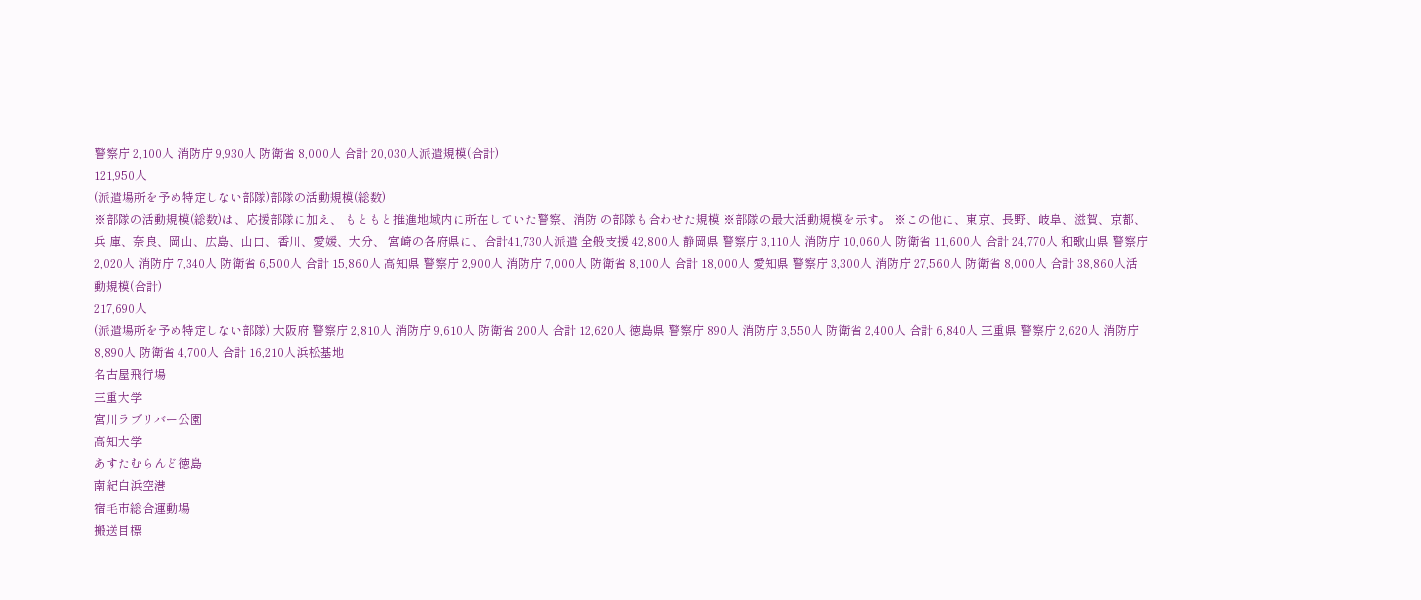警察庁 2,100人 消防庁 9,930人 防衛省 8,000人 合計 20,030人派遣規模(合計)
121,950人
(派遣場所を予め特定しない部隊)部隊の活動規模(総数)
※部隊の活動規模(総数)は、応援部隊に加え、 もともと推進地域内に所在していた警察、消防 の部隊も合わせた規模 ※部隊の最大活動規模を示す。 ※この他に、東京、長野、岐阜、滋賀、京都、兵 庫、奈良、岡山、広島、山口、香川、愛媛、大分、 宮崎の各府県に、合計41,730人派遣 全般支援 42,800人 静岡県 警察庁 3,110人 消防庁 10,060人 防衛省 11,600人 合計 24,770人 和歌山県 警察庁 2,020人 消防庁 7,340人 防衛省 6,500人 合計 15,860人 高知県 警察庁 2,900人 消防庁 7,000人 防衛省 8,100人 合計 18,000人 愛知県 警察庁 3,300人 消防庁 27,560人 防衛省 8,000人 合計 38,860人活動規模(合計)
217,690人
(派遣場所を予め特定しない部隊) 大阪府 警察庁 2,810人 消防庁 9,610人 防衛省 200人 合計 12,620人 徳島県 警察庁 890人 消防庁 3,550人 防衛省 2,400人 合計 6,840人 三重県 警察庁 2,620人 消防庁 8,890人 防衛省 4,700人 合計 16,210人浜松基地
名古屋飛行場
三重大学
宮川ラブリバー公園
高知大学
あすたむらんど徳島
南紀白浜空港
宿毛市総合運動場
搬送目標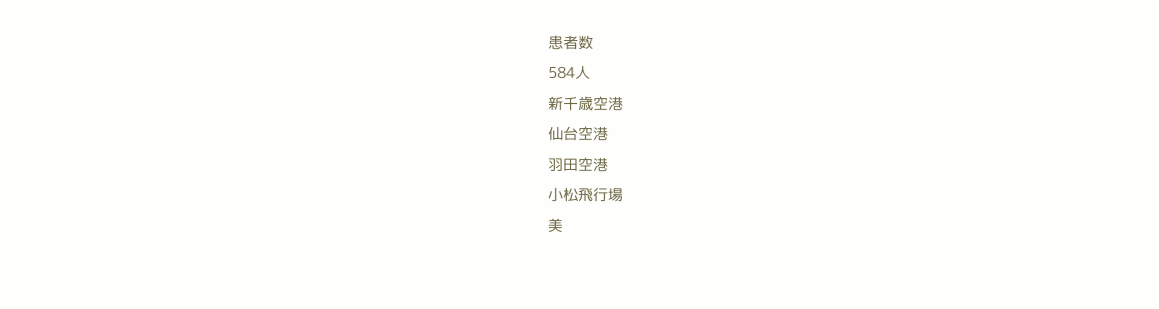患者数
584人
新千歳空港
仙台空港
羽田空港
小松飛行場
美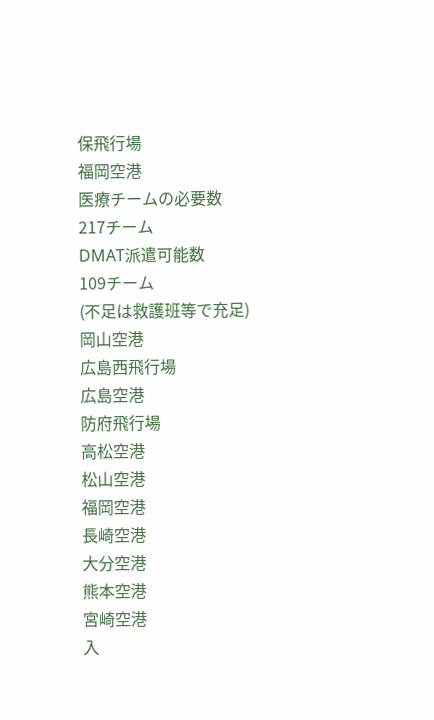保飛行場
福岡空港
医療チームの必要数
217チーム
DMAT派遣可能数
109チーム
(不足は救護班等で充足)
岡山空港
広島西飛行場
広島空港
防府飛行場
高松空港
松山空港
福岡空港
長崎空港
大分空港
熊本空港
宮崎空港
入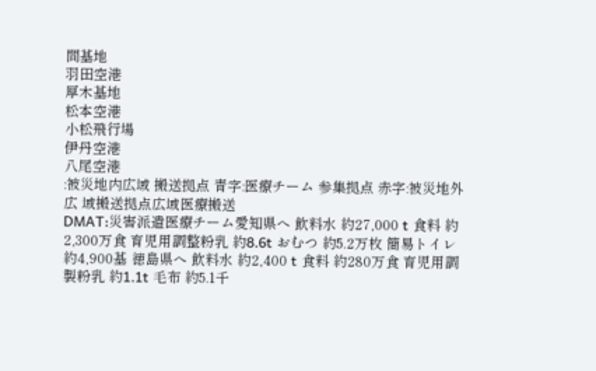間基地
羽田空港
厚木基地
松本空港
小松飛行場
伊丹空港
八尾空港
:被災地内広域 搬送拠点 青字:医療チーム 参集拠点 赤字:被災地外広 域搬送拠点広域医療搬送
DMAT:災害派遣医療チーム愛知県へ 飲料水 約27,000 t 食料 約2,300万食 育児用調整粉乳 約8.6t おむつ 約5.2万枚 簡易トイレ 約4,900基 徳島県へ 飲料水 約2,400 t 食料 約280万食 育児用調製粉乳 約1.1t 毛布 約5.1千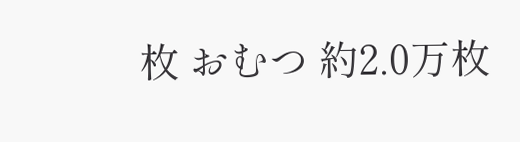枚 おむつ 約2.0万枚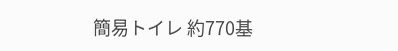簡易トイレ 約770基